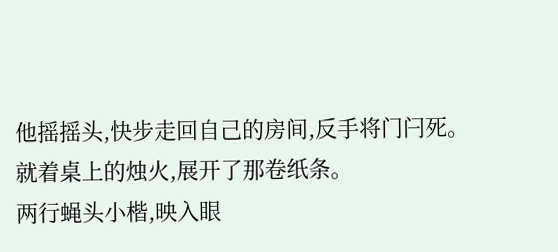他摇摇头,快步走回自己的房间,反手将门闩死。就着桌上的烛火,展开了那卷纸条。
两行蝇头小楷,映入眼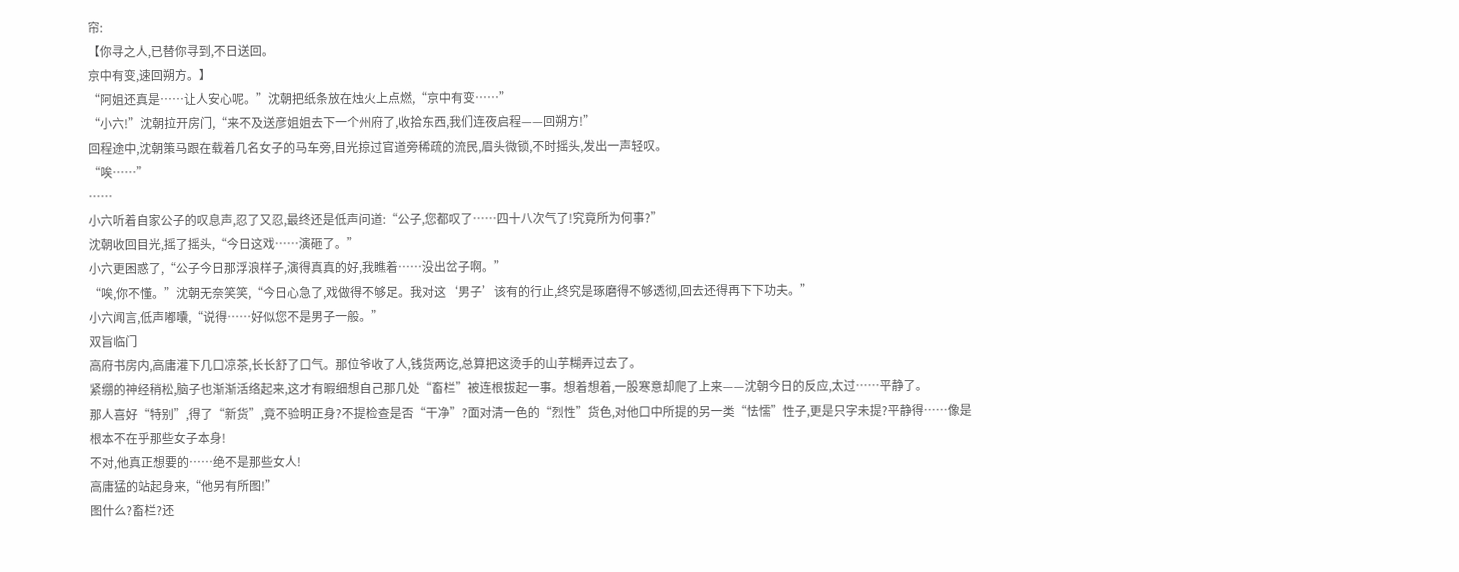帘:
【你寻之人,已替你寻到,不日送回。
京中有变,速回朔方。】
“阿姐还真是……让人安心呢。”沈朝把纸条放在烛火上点燃,“京中有变……”
“小六!”沈朝拉开房门,“来不及送彦姐姐去下一个州府了,收拾东西,我们连夜启程——回朔方!”
回程途中,沈朝策马跟在载着几名女子的马车旁,目光掠过官道旁稀疏的流民,眉头微锁,不时摇头,发出一声轻叹。
“唉……”
……
小六听着自家公子的叹息声,忍了又忍,最终还是低声问道:“公子,您都叹了……四十八次气了!究竟所为何事?”
沈朝收回目光,摇了摇头,“今日这戏……演砸了。”
小六更困惑了,“公子今日那浮浪样子,演得真真的好,我瞧着……没出岔子啊。”
“唉,你不懂。”沈朝无奈笑笑,“今日心急了,戏做得不够足。我对这‘男子’该有的行止,终究是琢磨得不够透彻,回去还得再下下功夫。”
小六闻言,低声嘟囔,“说得……好似您不是男子一般。”
双旨临门
高府书房内,高庸灌下几口凉茶,长长舒了口气。那位爷收了人,钱货两讫,总算把这烫手的山芋糊弄过去了。
紧绷的神经稍松,脑子也渐渐活络起来,这才有暇细想自己那几处“畜栏”被连根拔起一事。想着想着,一股寒意却爬了上来——沈朝今日的反应,太过……平静了。
那人喜好“特别”,得了“新货”,竟不验明正身?不提检查是否“干净”?面对清一色的“烈性”货色,对他口中所提的另一类“怯懦”性子,更是只字未提?平静得……像是根本不在乎那些女子本身!
不对,他真正想要的……绝不是那些女人!
高庸猛的站起身来,“他另有所图!”
图什么?畜栏?还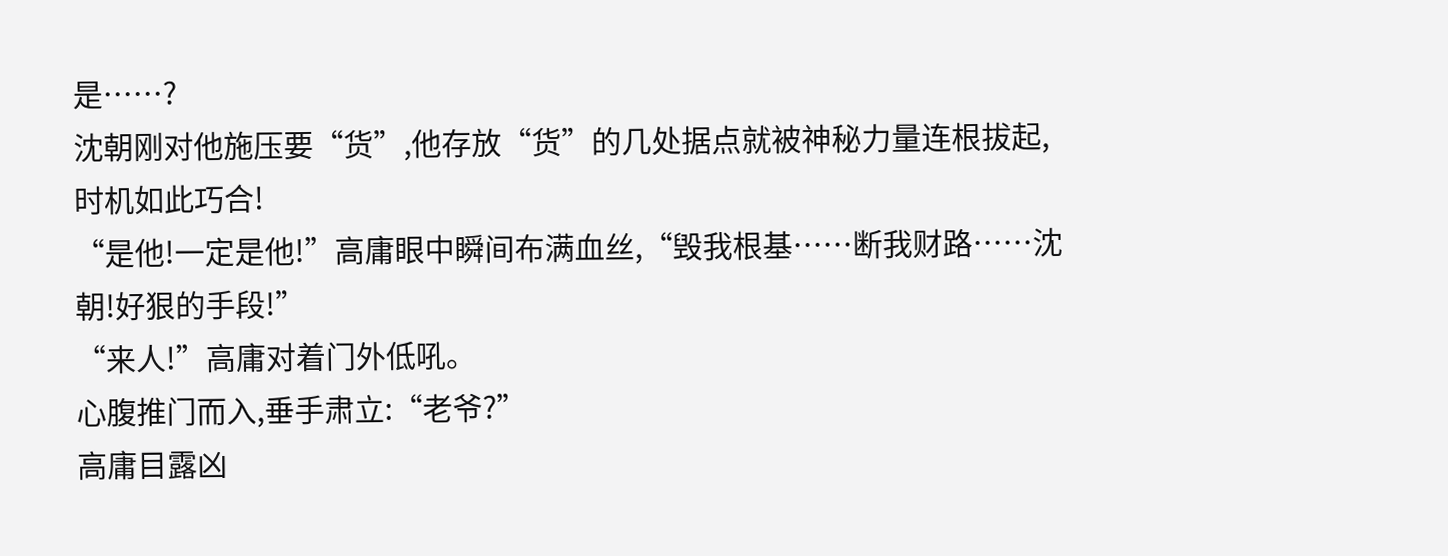是……?
沈朝刚对他施压要“货”,他存放“货”的几处据点就被神秘力量连根拔起,时机如此巧合!
“是他!一定是他!”高庸眼中瞬间布满血丝,“毁我根基……断我财路……沈朝!好狠的手段!”
“来人!”高庸对着门外低吼。
心腹推门而入,垂手肃立:“老爷?”
高庸目露凶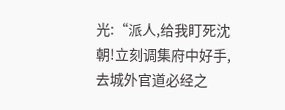光:“派人,给我盯死沈朝!立刻调集府中好手,去城外官道必经之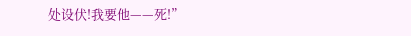处设伏!我要他——死!”